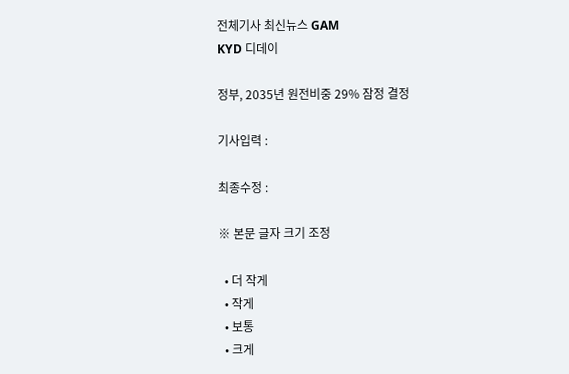전체기사 최신뉴스 GAM
KYD 디데이

정부, 2035년 원전비중 29% 잠정 결정

기사입력 :

최종수정 :

※ 본문 글자 크기 조정

  • 더 작게
  • 작게
  • 보통
  • 크게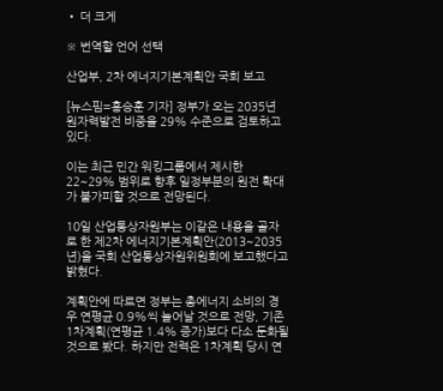• 더 크게

※ 번역할 언어 선택

산업부, 2차 에너지기본계획안 국회 보고

[뉴스핌=홍승훈 기자] 정부가 오는 2035년 원자력발전 비중을 29% 수준으로 검토하고 있다.

이는 최근 민간 워킹그룹에서 제시한 22~29% 범위로 향후 일정부분의 원전 확대가 불가피할 것으로 전망된다.

10일 산업통상자원부는 이같은 내용을 골자로 한 제2차 에너지기본계획안(2013~2035년)을 국회 산업통상자원위원회에 보고했다고 밝혔다.

계획안에 따르면 정부는 총에너지 소비의 경우 연평균 0.9%씩 늘어날 것으로 전망, 기존 1차계획(연평균 1.4% 증가)보다 다소 둔화될 것으로 봤다. 하지만 전력은 1차계획 당시 연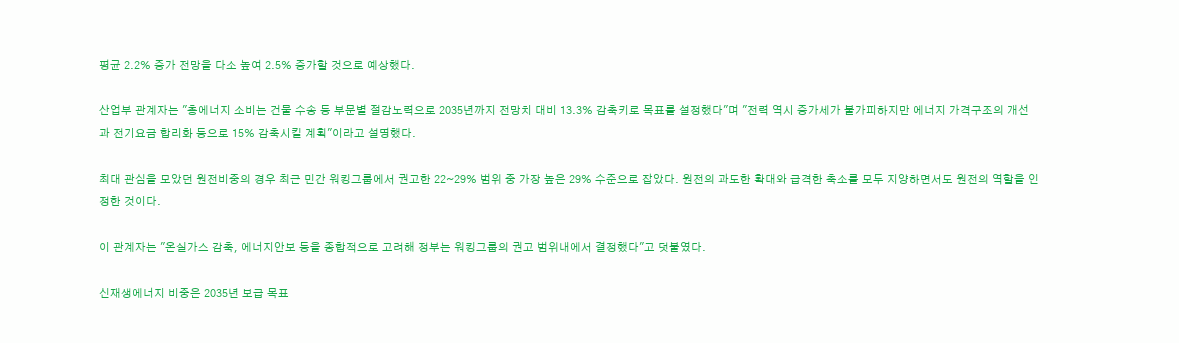평균 2.2% 증가 전망을 다소 높여 2.5% 증가할 것으로 예상했다.

산업부 관계자는 "총에너지 소비는 건물 수송 등 부문별 절감노력으로 2035년까지 전망치 대비 13.3% 감축키로 목표를 설정했다"며 "전력 역시 증가세가 불가피하지만 에너지 가격구조의 개선과 전기요금 합리화 등으로 15% 감축시킬 계획"이라고 설명했다.

최대 관심을 모았던 원전비중의 경우 최근 민간 워킹그룹에서 권고한 22~29% 범위 중 가장 높은 29% 수준으로 잡았다. 원전의 과도한 확대와 급격한 축소를 모두 지양하면서도 원전의 역할을 인정한 것이다.

이 관계자는 "온실가스 감축, 에너지안보 등을 종합적으로 고려해 정부는 워킹그룹의 권고 범위내에서 결정했다"고 덧붙였다.

신재생에너지 비중은 2035년 보급 목표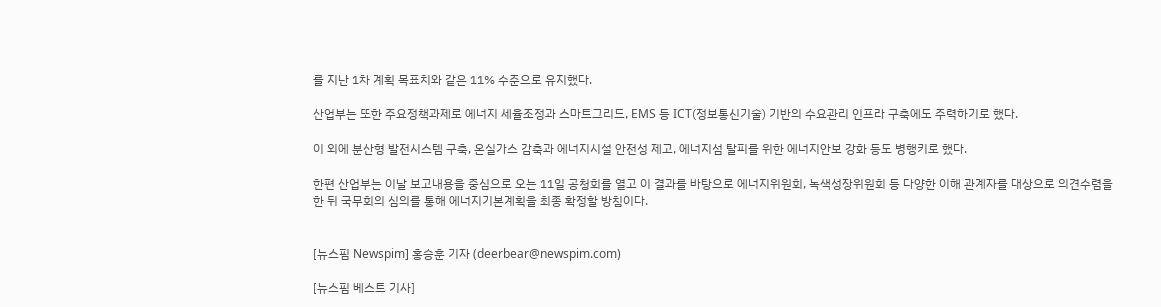를 지난 1차 계획 목표치와 같은 11% 수준으로 유지했다.

산업부는 또한 주요정책과제로 에너지 세율조정과 스마트그리드, EMS 등 ICT(정보통신기술) 기반의 수요관리 인프라 구축에도 주력하기로 했다.

이 외에 분산형 발전시스템 구축, 온실가스 감축과 에너지시설 안전성 제고, 에너지섬 탈피를 위한 에너지안보 강화 등도 병행키로 했다.

한편 산업부는 이날 보고내용을 중심으로 오는 11일 공청회를 열고 이 결과를 바탕으로 에너지위원회, 녹색성장위원회 등 다양한 이해 관계자를 대상으로 의견수렴을 한 뒤 국무회의 심의를 통해 에너지기본계획을 최종 확정할 방침이다.


[뉴스핌 Newspim] 홍승훈 기자 (deerbear@newspim.com)

[뉴스핌 베스트 기사]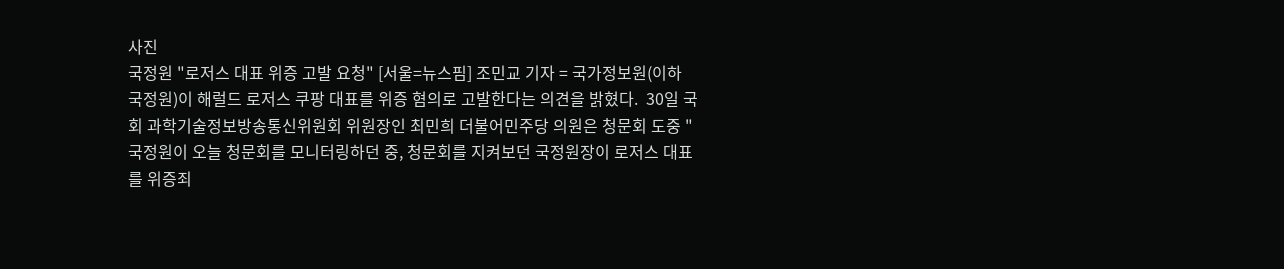사진
국정원 "로저스 대표 위증 고발 요청" [서울=뉴스핌] 조민교 기자 = 국가정보원(이하 국정원)이 해럴드 로저스 쿠팡 대표를 위증 혐의로 고발한다는 의견을 밝혔다.  30일 국회 과학기술정보방송통신위원회 위원장인 최민희 더불어민주당 의원은 청문회 도중 "국정원이 오늘 청문회를 모니터링하던 중, 청문회를 지켜보던 국정원장이 로저스 대표를 위증죄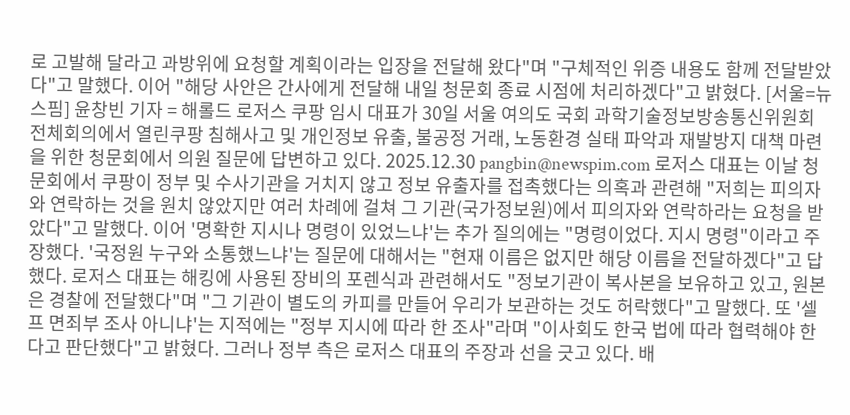로 고발해 달라고 과방위에 요청할 계획이라는 입장을 전달해 왔다"며 "구체적인 위증 내용도 함께 전달받았다"고 말했다. 이어 "해당 사안은 간사에게 전달해 내일 청문회 종료 시점에 처리하겠다"고 밝혔다. [서울=뉴스핌] 윤창빈 기자 = 해롤드 로저스 쿠팡 임시 대표가 30일 서울 여의도 국회 과학기술정보방송통신위원회 전체회의에서 열린쿠팡 침해사고 및 개인정보 유출, 불공정 거래, 노동환경 실태 파악과 재발방지 대책 마련을 위한 청문회에서 의원 질문에 답변하고 있다. 2025.12.30 pangbin@newspim.com 로저스 대표는 이날 청문회에서 쿠팡이 정부 및 수사기관을 거치지 않고 정보 유출자를 접촉했다는 의혹과 관련해 "저희는 피의자와 연락하는 것을 원치 않았지만 여러 차례에 걸쳐 그 기관(국가정보원)에서 피의자와 연락하라는 요청을 받았다"고 말했다. 이어 '명확한 지시나 명령이 있었느냐'는 추가 질의에는 "명령이었다. 지시 명령"이라고 주장했다. '국정원 누구와 소통했느냐'는 질문에 대해서는 "현재 이름은 없지만 해당 이름을 전달하겠다"고 답했다. 로저스 대표는 해킹에 사용된 장비의 포렌식과 관련해서도 "정보기관이 복사본을 보유하고 있고, 원본은 경찰에 전달했다"며 "그 기관이 별도의 카피를 만들어 우리가 보관하는 것도 허락했다"고 말했다. 또 '셀프 면죄부 조사 아니냐'는 지적에는 "정부 지시에 따라 한 조사"라며 "이사회도 한국 법에 따라 협력해야 한다고 판단했다"고 밝혔다. 그러나 정부 측은 로저스 대표의 주장과 선을 긋고 있다. 배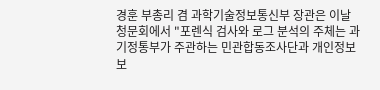경훈 부총리 겸 과학기술정보통신부 장관은 이날 청문회에서 "포렌식 검사와 로그 분석의 주체는 과기정통부가 주관하는 민관합동조사단과 개인정보보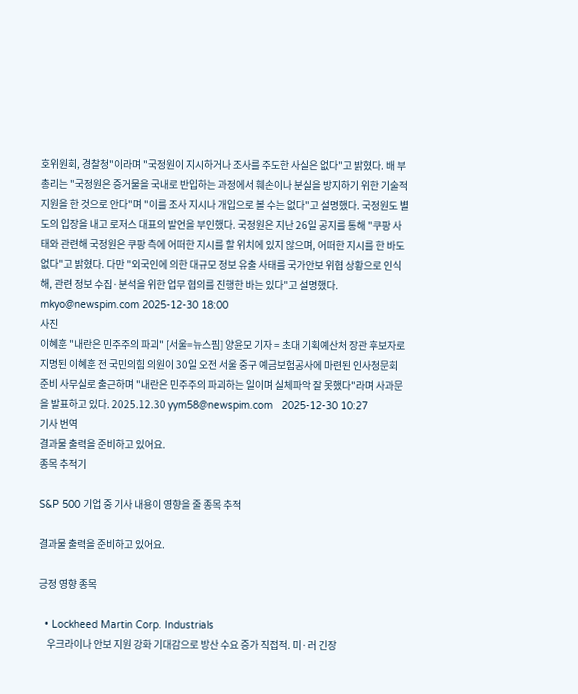호위원회, 경찰청"이라며 "국정원이 지시하거나 조사를 주도한 사실은 없다"고 밝혔다. 배 부총리는 "국정원은 증거물을 국내로 반입하는 과정에서 훼손이나 분실을 방지하기 위한 기술적 지원을 한 것으로 안다"며 "이를 조사 지시나 개입으로 볼 수는 없다"고 설명했다. 국정원도 별도의 입장을 내고 로저스 대표의 발언을 부인했다. 국정원은 지난 26일 공지를 통해 "쿠팡 사태와 관련해 국정원은 쿠팡 측에 어떠한 지시를 할 위치에 있지 않으며, 어떠한 지시를 한 바도 없다"고 밝혔다. 다만 "외국인에 의한 대규모 정보 유출 사태를 국가안보 위협 상황으로 인식해, 관련 정보 수집·분석을 위한 업무 협의를 진행한 바는 있다"고 설명했다. mkyo@newspim.com 2025-12-30 18:00
사진
이혜훈 "내란은 민주주의 파괴" [서울=뉴스핌] 양윤모 기자 = 초대 기획예산처 장관 후보자로 지명된 이혜훈 전 국민의힘 의원이 30일 오전 서울 중구 예금보험공사에 마련된 인사청문회 준비 사무실로 출근하며 "내란은 민주주의 파괴하는 일이며 실체파악 잘 못했다"라며 사과문을 발표하고 있다. 2025.12.30 yym58@newspim.com   2025-12-30 10:27
기사 번역
결과물 출력을 준비하고 있어요.
종목 추적기

S&P 500 기업 중 기사 내용이 영향을 줄 종목 추적

결과물 출력을 준비하고 있어요.

긍정 영향 종목

  • Lockheed Martin Corp. Industrials
    우크라이나 안보 지원 강화 기대감으로 방산 수요 증가 직접적. 미·러 긴장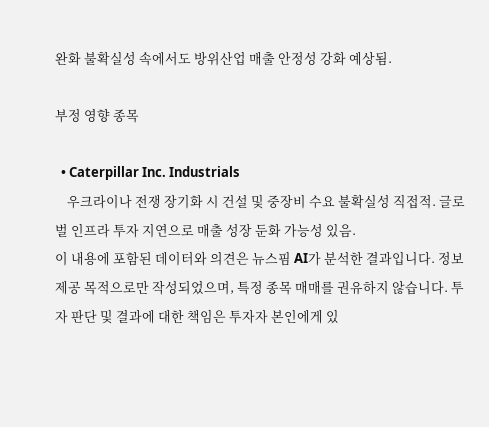완화 불확실성 속에서도 방위산업 매출 안정성 강화 예상됨.

부정 영향 종목

  • Caterpillar Inc. Industrials
    우크라이나 전쟁 장기화 시 건설 및 중장비 수요 불확실성 직접적. 글로벌 인프라 투자 지연으로 매출 성장 둔화 가능성 있음.
이 내용에 포함된 데이터와 의견은 뉴스핌 AI가 분석한 결과입니다. 정보 제공 목적으로만 작성되었으며, 특정 종목 매매를 권유하지 않습니다. 투자 판단 및 결과에 대한 책임은 투자자 본인에게 있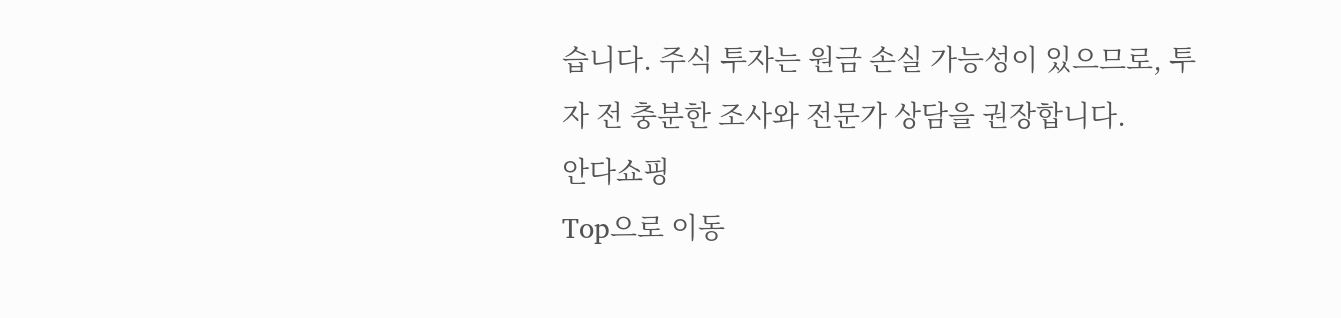습니다. 주식 투자는 원금 손실 가능성이 있으므로, 투자 전 충분한 조사와 전문가 상담을 권장합니다.
안다쇼핑
Top으로 이동